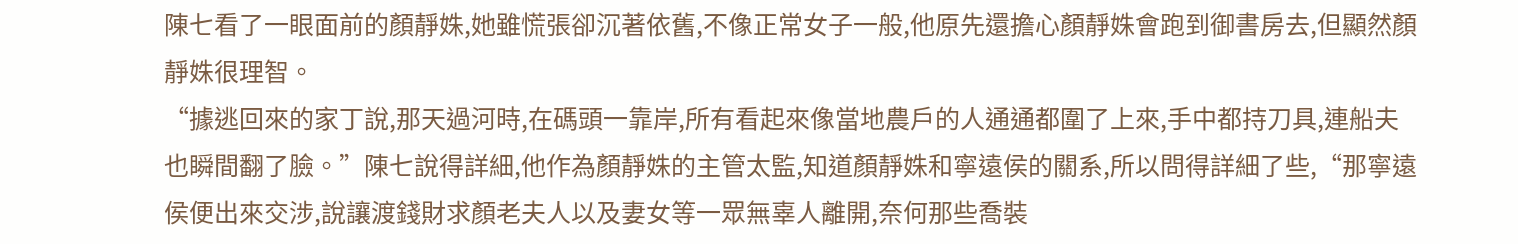陳七看了一眼面前的顏靜姝,她雖慌張卻沉著依舊,不像正常女子一般,他原先還擔心顏靜姝會跑到御書房去,但顯然顏靜姝很理智。
“據逃回來的家丁說,那天過河時,在碼頭一靠岸,所有看起來像當地農戶的人通通都圍了上來,手中都持刀具,連船夫也瞬間翻了臉。”陳七說得詳細,他作為顏靜姝的主管太監,知道顏靜姝和寧遠侯的關系,所以問得詳細了些,“那寧遠侯便出來交涉,說讓渡錢財求顏老夫人以及妻女等一眾無辜人離開,奈何那些喬裝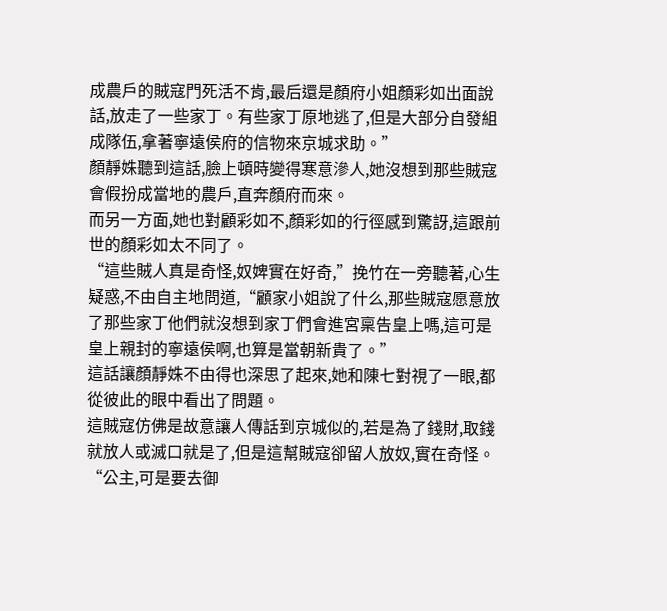成農戶的賊寇門死活不肯,最后還是顏府小姐顏彩如出面說話,放走了一些家丁。有些家丁原地逃了,但是大部分自發組成隊伍,拿著寧遠侯府的信物來京城求助。”
顏靜姝聽到這話,臉上頓時變得寒意滲人,她沒想到那些賊寇會假扮成當地的農戶,直奔顏府而來。
而另一方面,她也對顧彩如不,顏彩如的行徑感到驚訝,這跟前世的顏彩如太不同了。
“這些賊人真是奇怪,奴婢實在好奇,”挽竹在一旁聽著,心生疑惑,不由自主地問道,“顧家小姐說了什么,那些賊寇愿意放了那些家丁他們就沒想到家丁們會進宮稟告皇上嗎,這可是皇上親封的寧遠侯啊,也算是當朝新貴了。”
這話讓顏靜姝不由得也深思了起來,她和陳七對視了一眼,都從彼此的眼中看出了問題。
這賊寇仿佛是故意讓人傳話到京城似的,若是為了錢財,取錢就放人或滅口就是了,但是這幫賊寇卻留人放奴,實在奇怪。
“公主,可是要去御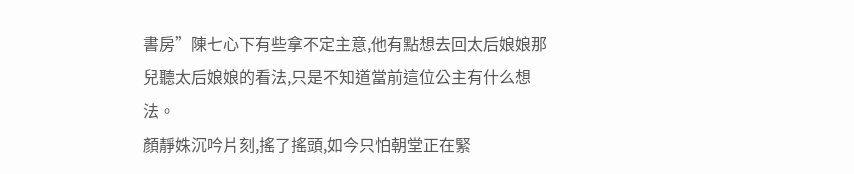書房”陳七心下有些拿不定主意,他有點想去回太后娘娘那兒聽太后娘娘的看法,只是不知道當前這位公主有什么想法。
顏靜姝沉吟片刻,搖了搖頭,如今只怕朝堂正在緊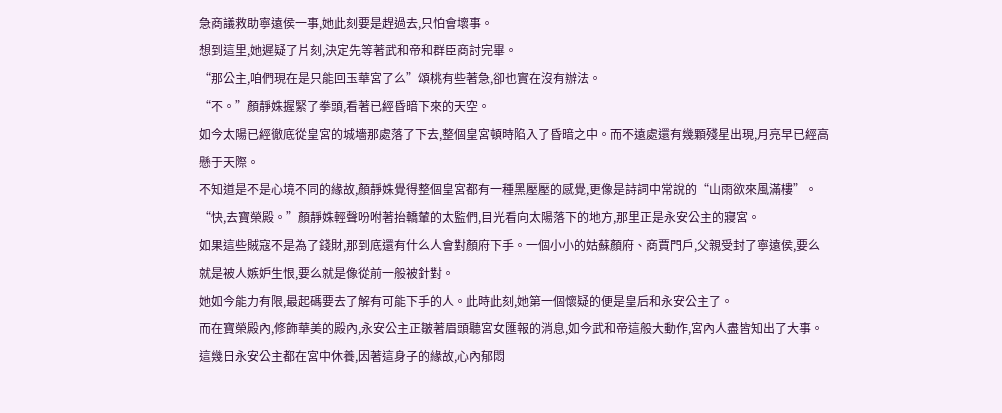急商議救助寧遠侯一事,她此刻要是趕過去,只怕會壞事。
想到這里,她遲疑了片刻,決定先等著武和帝和群臣商討完畢。
“那公主,咱們現在是只能回玉華宮了么”頌桃有些著急,卻也實在沒有辦法。
“不。”顏靜姝握緊了拳頭,看著已經昏暗下來的天空。
如今太陽已經徹底從皇宮的城墻那處落了下去,整個皇宮頓時陷入了昏暗之中。而不遠處還有幾顆殘星出現,月亮早已經高懸于天際。
不知道是不是心境不同的緣故,顏靜姝覺得整個皇宮都有一種黑壓壓的感覺,更像是詩詞中常說的“山雨欲來風滿樓”。
“快,去寶榮殿。”顏靜姝輕聲吩咐著抬轎輦的太監們,目光看向太陽落下的地方,那里正是永安公主的寢宮。
如果這些賊寇不是為了錢財,那到底還有什么人會對顏府下手。一個小小的姑蘇顏府、商賈門戶,父親受封了寧遠侯,要么就是被人嫉妒生恨,要么就是像從前一般被針對。
她如今能力有限,最起碼要去了解有可能下手的人。此時此刻,她第一個懷疑的便是皇后和永安公主了。
而在寶榮殿內,修飾華美的殿內,永安公主正皺著眉頭聽宮女匯報的消息,如今武和帝這般大動作,宮內人盡皆知出了大事。
這幾日永安公主都在宮中休養,因著這身子的緣故,心內郁悶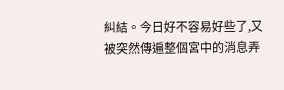糾結。今日好不容易好些了,又被突然傳遍整個宮中的消息弄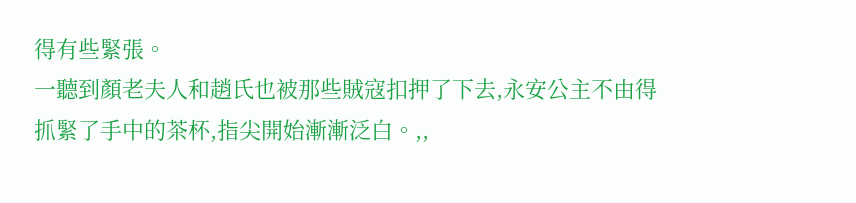得有些緊張。
一聽到顏老夫人和趙氏也被那些賊寇扣押了下去,永安公主不由得抓緊了手中的茶杯,指尖開始漸漸泛白。,,